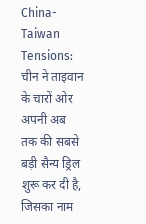China-Taiwan Tensions: चीन ने ताइवान के चारों ओर अपनी अब तक की सबसे बड़ी सैन्य ड्रिल शुरू कर दी है, जिसका नाम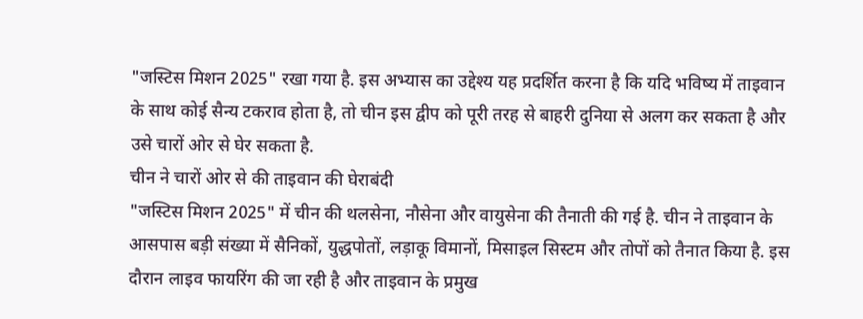"जस्टिस मिशन 2025" रखा गया है. इस अभ्यास का उद्देश्य यह प्रदर्शित करना है कि यदि भविष्य में ताइवान के साथ कोई सैन्य टकराव होता है, तो चीन इस द्वीप को पूरी तरह से बाहरी दुनिया से अलग कर सकता है और उसे चारों ओर से घेर सकता है.
चीन ने चारों ओर से की ताइवान की घेराबंदी
"जस्टिस मिशन 2025" में चीन की थलसेना, नौसेना और वायुसेना की तैनाती की गई है. चीन ने ताइवान के आसपास बड़ी संख्या में सैनिकों, युद्धपोतों, लड़ाकू विमानों, मिसाइल सिस्टम और तोपों को तैनात किया है. इस दौरान लाइव फायरिंग की जा रही है और ताइवान के प्रमुख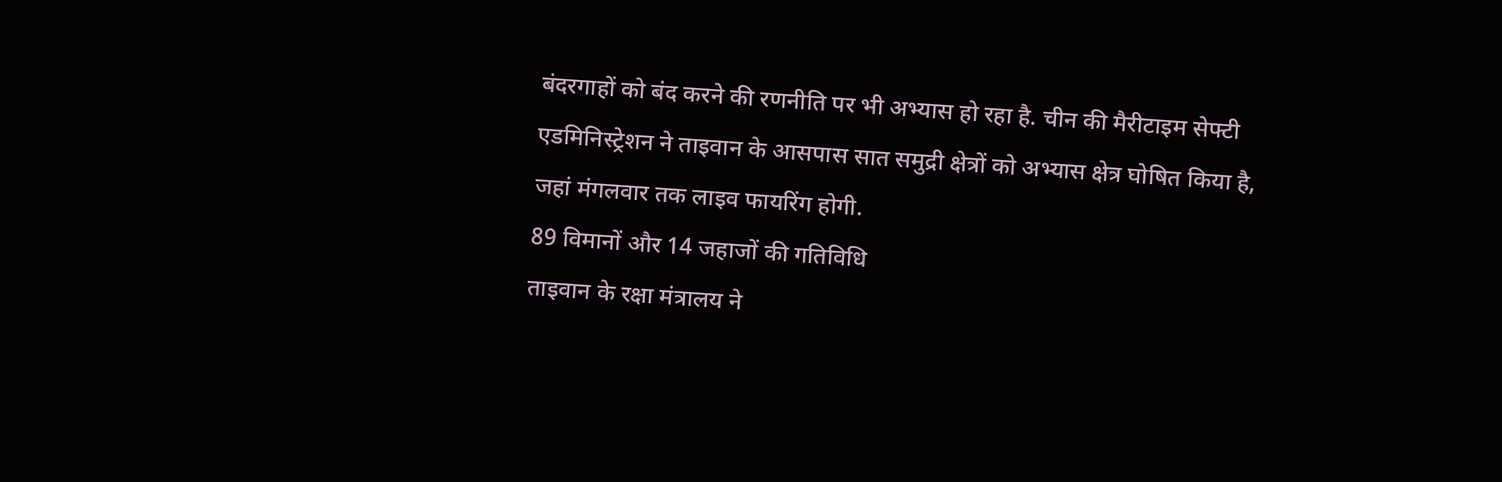बंदरगाहों को बंद करने की रणनीति पर भी अभ्यास हो रहा है. चीन की मैरीटाइम सेफ्टी एडमिनिस्ट्रेशन ने ताइवान के आसपास सात समुद्री क्षेत्रों को अभ्यास क्षेत्र घोषित किया है, जहां मंगलवार तक लाइव फायरिंग होगी.
89 विमानों और 14 जहाजों की गतिविधि
ताइवान के रक्षा मंत्रालय ने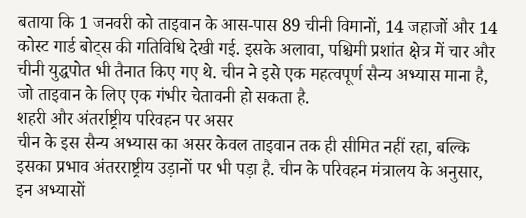बताया कि 1 जनवरी को ताइवान के आस-पास 89 चीनी विमानों, 14 जहाजों और 14 कोस्ट गार्ड बोट्स की गतिविधि देखी गई. इसके अलावा, पश्चिमी प्रशांत क्षेत्र में चार और चीनी युद्धपोत भी तैनात किए गए थे. चीन ने इसे एक महत्वपूर्ण सैन्य अभ्यास माना है, जो ताइवान के लिए एक गंभीर चेतावनी हो सकता है.
शहरी और अंतर्राष्ट्रीय परिवहन पर असर
चीन के इस सैन्य अभ्यास का असर केवल ताइवान तक ही सीमित नहीं रहा, बल्कि इसका प्रभाव अंतरराष्ट्रीय उड़ानों पर भी पड़ा है. चीन के परिवहन मंत्रालय के अनुसार, इन अभ्यासों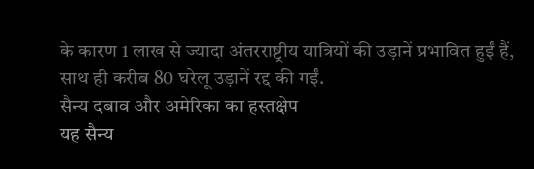के कारण 1 लाख से ज्यादा अंतरराष्ट्रीय यात्रियों की उड़ानें प्रभावित हुईं हैं, साथ ही करीब 80 घरेलू उड़ानें रद्द की गईं.
सैन्य दबाव और अमेरिका का हस्तक्षेप
यह सैन्य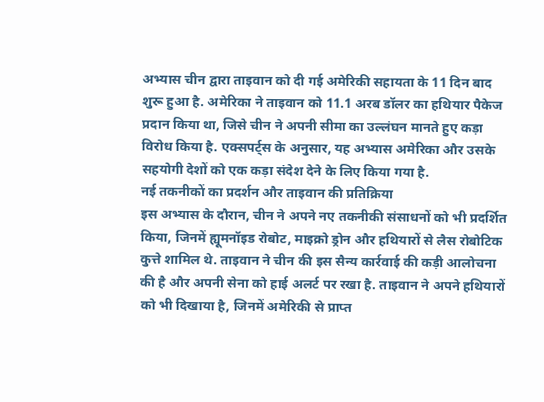अभ्यास चीन द्वारा ताइवान को दी गई अमेरिकी सहायता के 11 दिन बाद शुरू हुआ है. अमेरिका ने ताइवान को 11.1 अरब डॉलर का हथियार पैकेज प्रदान किया था, जिसे चीन ने अपनी सीमा का उल्लंघन मानते हुए कड़ा विरोध किया है. एक्सपर्ट्स के अनुसार, यह अभ्यास अमेरिका और उसके सहयोगी देशों को एक कड़ा संदेश देने के लिए किया गया है.
नई तकनीकों का प्रदर्शन और ताइवान की प्रतिक्रिया
इस अभ्यास के दौरान, चीन ने अपने नए तकनीकी संसाधनों को भी प्रदर्शित किया, जिनमें ह्यूमनॉइड रोबोट, माइक्रो ड्रोन और हथियारों से लैस रोबोटिक कुत्ते शामिल थे. ताइवान ने चीन की इस सैन्य कार्रवाई की कड़ी आलोचना की है और अपनी सेना को हाई अलर्ट पर रखा है. ताइवान ने अपने हथियारों को भी दिखाया है, जिनमें अमेरिकी से प्राप्त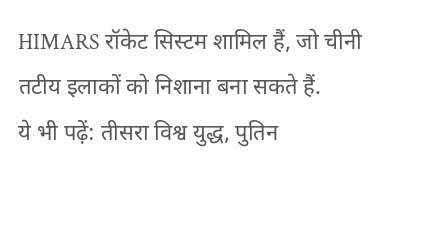HIMARS रॉकेट सिस्टम शामिल हैं, जो चीनी तटीय इलाकों को निशाना बना सकते हैं.
ये भी पढ़ें: तीसरा विश्व युद्ध, पुतिन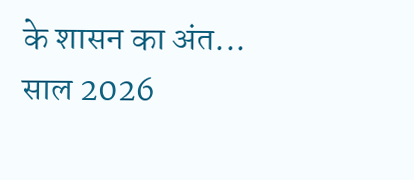के शासन का अंत... साल 2026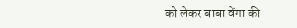को लेकर बाबा वेंगा की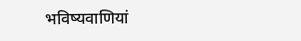भविष्यवाणियां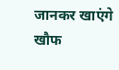जानकर खाएंगे खौफ